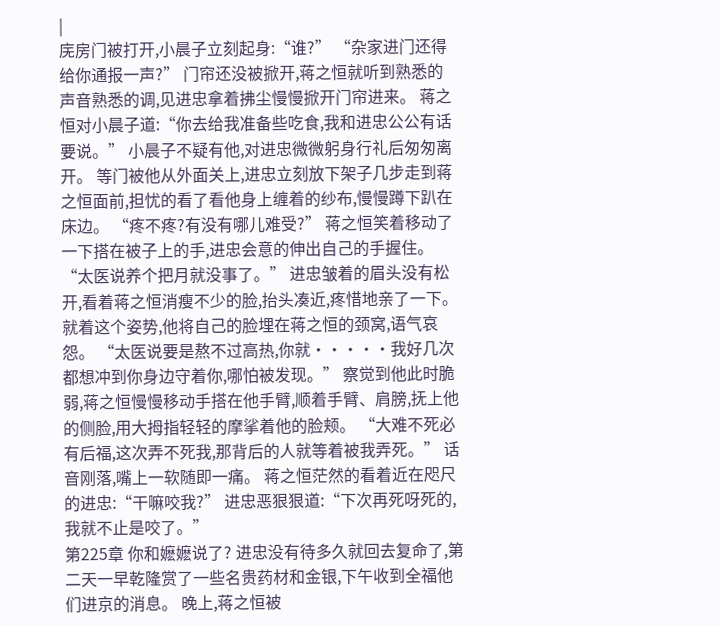|
庑房门被打开,小晨子立刻起身:“谁?” “杂家进门还得给你通报一声?” 门帘还没被掀开,蒋之恒就听到熟悉的声音熟悉的调,见进忠拿着拂尘慢慢掀开门帘进来。 蒋之恒对小晨子道:“你去给我准备些吃食,我和进忠公公有话要说。” 小晨子不疑有他,对进忠微微躬身行礼后匆匆离开。 等门被他从外面关上,进忠立刻放下架子几步走到蒋之恒面前,担忧的看了看他身上缠着的纱布,慢慢蹲下趴在床边。 “疼不疼?有没有哪儿难受?” 蒋之恒笑着移动了一下搭在被子上的手,进忠会意的伸出自己的手握住。 “太医说养个把月就没事了。” 进忠皱着的眉头没有松开,看着蒋之恒消瘦不少的脸,抬头凑近,疼惜地亲了一下。 就着这个姿势,他将自己的脸埋在蒋之恒的颈窝,语气哀怨。 “太医说要是熬不过高热,你就·····我好几次都想冲到你身边守着你,哪怕被发现。” 察觉到他此时脆弱,蒋之恒慢慢移动手搭在他手臂,顺着手臂、肩膀,抚上他的侧脸,用大拇指轻轻的摩挲着他的脸颊。 “大难不死必有后福,这次弄不死我,那背后的人就等着被我弄死。” 话音刚落,嘴上一软随即一痛。 蒋之恒茫然的看着近在咫尺的进忠:“干嘛咬我?” 进忠恶狠狠道:“下次再死呀死的,我就不止是咬了。”
第225章 你和嬷嬷说了? 进忠没有待多久就回去复命了,第二天一早乾隆赏了一些名贵药材和金银,下午收到全福他们进京的消息。 晚上,蒋之恒被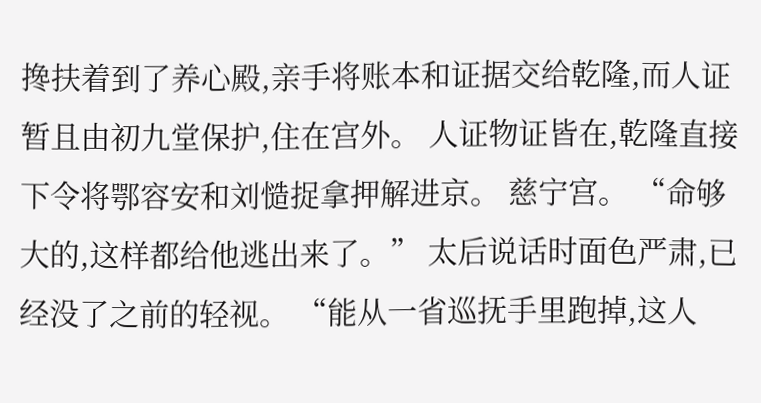搀扶着到了养心殿,亲手将账本和证据交给乾隆,而人证暂且由初九堂保护,住在宫外。 人证物证皆在,乾隆直接下令将鄂容安和刘慥捉拿押解进京。 慈宁宫。 “命够大的,这样都给他逃出来了。” 太后说话时面色严肃,已经没了之前的轻视。 “能从一省巡抚手里跑掉,这人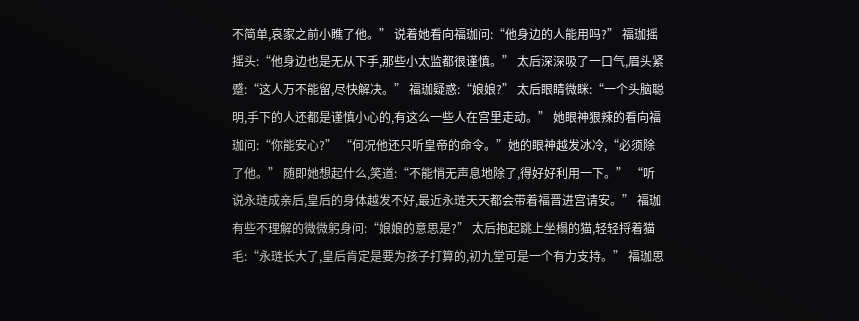不简单,哀家之前小瞧了他。” 说着她看向福珈问:“他身边的人能用吗?” 福珈摇摇头:“他身边也是无从下手,那些小太监都很谨慎。” 太后深深吸了一口气,眉头紧蹙:“这人万不能留,尽快解决。” 福珈疑惑:“娘娘?” 太后眼睛微眯:“一个头脑聪明,手下的人还都是谨慎小心的,有这么一些人在宫里走动。” 她眼神狠辣的看向福珈问:“你能安心?” “何况他还只听皇帝的命令。”她的眼神越发冰冷,“必须除了他。” 随即她想起什么,笑道:“不能悄无声息地除了,得好好利用一下。” “听说永琏成亲后,皇后的身体越发不好,最近永琏天天都会带着福晋进宫请安。” 福珈有些不理解的微微躬身问:“娘娘的意思是?” 太后抱起跳上坐榻的猫,轻轻捋着猫毛:“永琏长大了,皇后肯定是要为孩子打算的,初九堂可是一个有力支持。” 福珈思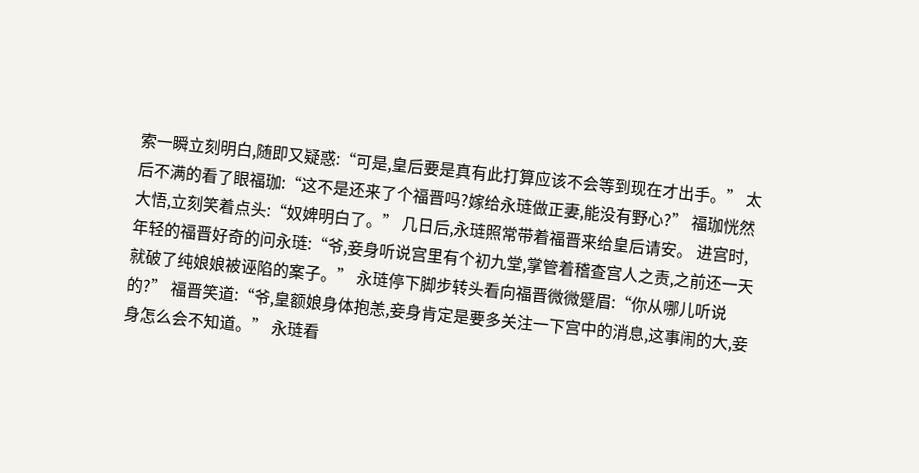索一瞬立刻明白,随即又疑惑:“可是,皇后要是真有此打算应该不会等到现在才出手。” 太后不满的看了眼福珈:“这不是还来了个福晋吗?嫁给永琏做正妻,能没有野心?” 福珈恍然大悟,立刻笑着点头:“奴婢明白了。” 几日后,永琏照常带着福晋来给皇后请安。 进宫时,年轻的福晋好奇的问永琏:“爷,妾身听说宫里有个初九堂,掌管着稽查宫人之责,之前还一天就破了纯娘娘被诬陷的案子。” 永琏停下脚步转头看向福晋微微蹙眉:“你从哪儿听说的?” 福晋笑道:“爷,皇额娘身体抱恙,妾身肯定是要多关注一下宫中的消息,这事闹的大,妾身怎么会不知道。” 永琏看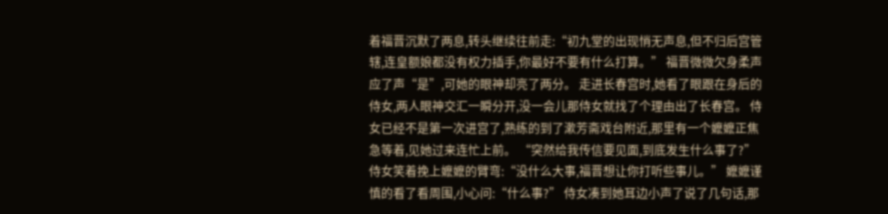着福晋沉默了两息,转头继续往前走:“初九堂的出现悄无声息,但不归后宫管辖,连皇额娘都没有权力插手,你最好不要有什么打算。” 福晋微微欠身柔声应了声“是”,可她的眼神却亮了两分。 走进长春宫时,她看了眼跟在身后的侍女,两人眼神交汇一瞬分开,没一会儿那侍女就找了个理由出了长春宫。 侍女已经不是第一次进宫了,熟练的到了漱芳斋戏台附近,那里有一个嬷嬷正焦急等着,见她过来连忙上前。 “突然给我传信要见面,到底发生什么事了?” 侍女笑着挽上嬷嬷的臂弯:“没什么大事,福晋想让你打听些事儿。” 嬷嬷谨慎的看了看周围,小心问:“什么事?” 侍女凑到她耳边小声了说了几句话,那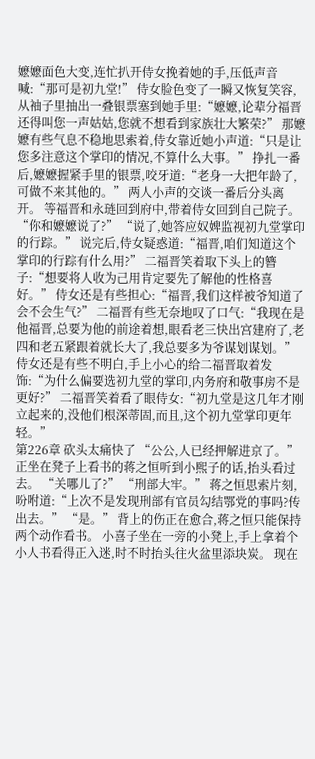嬷嬷面色大变,连忙扒开侍女挽着她的手,压低声音喊:“那可是初九堂!” 侍女脸色变了一瞬又恢复笑容,从袖子里抽出一叠银票塞到她手里:“嬷嬷,论辈分福晋还得叫您一声姑姑,您就不想看到家族壮大繁荣?” 那嬷嬷有些气息不稳地思索着,侍女靠近她小声道:“只是让您多注意这个掌印的情况,不算什么大事。” 挣扎一番后,嬷嬷握紧手里的银票,咬牙道:“老身一大把年龄了,可做不来其他的。” 两人小声的交谈一番后分头离开。 等福晋和永琏回到府中,带着侍女回到自己院子。 “你和嬷嬷说了?” “说了,她答应奴婢监视初九堂掌印的行踪。” 说完后,侍女疑惑道:“福晋,咱们知道这个掌印的行踪有什么用?” 二福晋笑着取下头上的簪子:“想要将人收为己用肯定要先了解他的性格喜好。” 侍女还是有些担心:“福晋,我们这样被爷知道了会不会生气?” 二福晋有些无奈地叹了口气:“我现在是他福晋,总要为他的前途着想,眼看老三快出宫建府了,老四和老五紧跟着就长大了,我总要多为爷谋划谋划。” 侍女还是有些不明白,手上小心的给二福晋取着发饰:“为什么偏要选初九堂的掌印,内务府和敬事房不是更好?” 二福晋笑着看了眼侍女:“初九堂是这几年才刚立起来的,没他们根深蒂固,而且,这个初九堂掌印更年轻。”
第226章 砍头太痛快了 “公公,人已经押解进京了。” 正坐在凳子上看书的蒋之恒听到小熙子的话,抬头看过去。 “关哪儿了?” “刑部大牢。” 蒋之恒思索片刻,吩咐道:“上次不是发现刑部有官员勾结鄂党的事吗?传出去。” “是。” 背上的伤正在愈合,蒋之恒只能保持两个动作看书。 小喜子坐在一旁的小凳上,手上拿着个小人书看得正入迷,时不时抬头往火盆里添块炭。 现在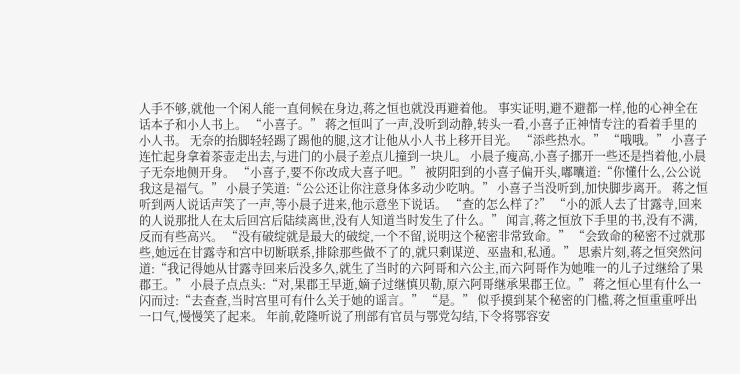人手不够,就他一个闲人能一直伺候在身边,蒋之恒也就没再避着他。 事实证明,避不避都一样,他的心神全在话本子和小人书上。 “小喜子。” 蒋之恒叫了一声,没听到动静,转头一看,小喜子正神情专注的看着手里的小人书。 无奈的抬脚轻轻踢了踢他的腿,这才让他从小人书上移开目光。 “添些热水。” “哦哦。” 小喜子连忙起身拿着茶壶走出去,与进门的小晨子差点儿撞到一块儿。 小晨子瘦高,小喜子挪开一些还是挡着他,小晨子无奈地侧开身。 “小喜子,要不你改成大喜子吧。” 被阴阳到的小喜子偏开头,嘟囔道:“你懂什么,公公说我这是福气。” 小晨子笑道:“公公还让你注意身体多动少吃呐。” 小喜子当没听到,加快脚步离开。 蒋之恒听到两人说话声笑了一声,等小晨子进来,他示意坐下说话。 “查的怎么样了?” “小的派人去了甘露寺,回来的人说那批人在太后回宫后陆续离世,没有人知道当时发生了什么。” 闻言,蒋之恒放下手里的书,没有不满,反而有些高兴。 “没有破绽就是最大的破绽,一个不留,说明这个秘密非常致命。” “会致命的秘密不过就那些,她远在甘露寺和宫中切断联系,排除那些做不了的,就只剩谋逆、巫蛊和,私通。” 思索片刻,蒋之恒突然问道:“我记得她从甘露寺回来后没多久,就生了当时的六阿哥和六公主,而六阿哥作为她唯一的儿子过继给了果郡王。” 小晨子点点头:“对,果郡王早逝,嫡子过继慎贝勒,原六阿哥继承果郡王位。” 蒋之恒心里有什么一闪而过:“去查查,当时宫里可有什么关于她的谣言。” “是。” 似乎摸到某个秘密的门槛,蒋之恒重重呼出一口气,慢慢笑了起来。 年前,乾隆听说了刑部有官员与鄂党勾结,下令将鄂容安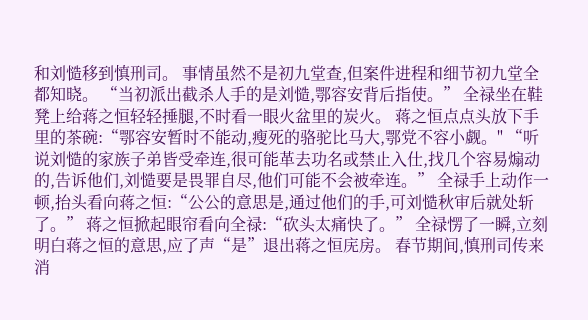和刘慥移到慎刑司。 事情虽然不是初九堂查,但案件进程和细节初九堂全都知晓。 “当初派出截杀人手的是刘慥,鄂容安背后指使。” 全禄坐在鞋凳上给蒋之恒轻轻捶腿,不时看一眼火盆里的炭火。 蒋之恒点点头放下手里的茶碗:“鄂容安暂时不能动,瘦死的骆驼比马大,鄂党不容小觑。" “听说刘慥的家族子弟皆受牵连,很可能革去功名或禁止入仕,找几个容易煽动的,告诉他们,刘慥要是畏罪自尽,他们可能不会被牵连。” 全禄手上动作一顿,抬头看向蒋之恒:“公公的意思是,通过他们的手,可刘慥秋审后就处斩了。” 蒋之恒掀起眼帘看向全禄:“砍头太痛快了。” 全禄愣了一瞬,立刻明白蒋之恒的意思,应了声“是”退出蒋之恒庑房。 春节期间,慎刑司传来消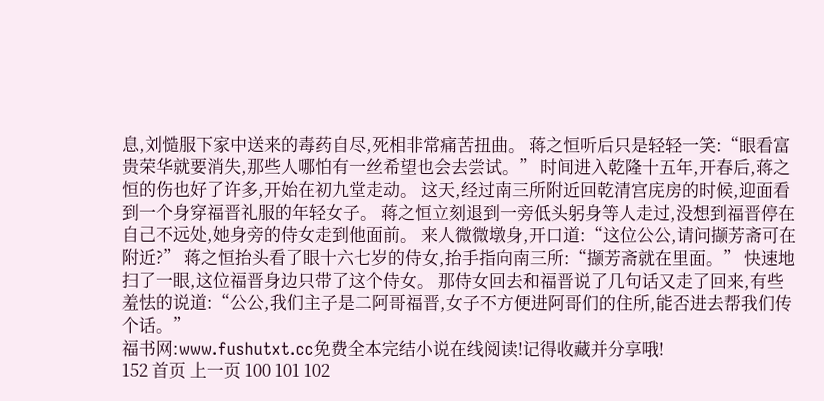息,刘慥服下家中送来的毒药自尽,死相非常痛苦扭曲。 蒋之恒听后只是轻轻一笑:“眼看富贵荣华就要消失,那些人哪怕有一丝希望也会去尝试。” 时间进入乾隆十五年,开春后,蒋之恒的伤也好了许多,开始在初九堂走动。 这天,经过南三所附近回乾清宫庑房的时候,迎面看到一个身穿福晋礼服的年轻女子。 蒋之恒立刻退到一旁低头躬身等人走过,没想到福晋停在自己不远处,她身旁的侍女走到他面前。 来人微微墩身,开口道:“这位公公,请问撷芳斋可在附近?” 蒋之恒抬头看了眼十六七岁的侍女,抬手指向南三所:“撷芳斋就在里面。” 快速地扫了一眼,这位福晋身边只带了这个侍女。 那侍女回去和福晋说了几句话又走了回来,有些羞怯的说道:“公公,我们主子是二阿哥福晋,女子不方便进阿哥们的住所,能否进去帮我们传个话。”
福书网:www.fushutxt.cc免费全本完结小说在线阅读!记得收藏并分享哦!
152 首页 上一页 100 101 102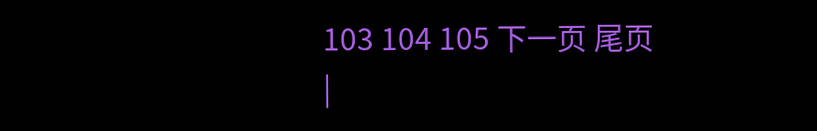103 104 105 下一页 尾页
|